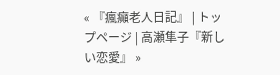« 『瘋癲老人日記』 | トップページ | 高瀬隼子『新しい恋愛』 »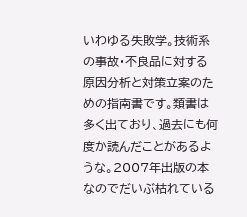いわゆる失敗学。技術系の事故・不良品に対する原因分析と対策立案のための指南書です。類書は多く出ており、過去にも何度か読んだことがあるような。2007年出版の本なのでだいぶ枯れている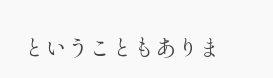ということもありま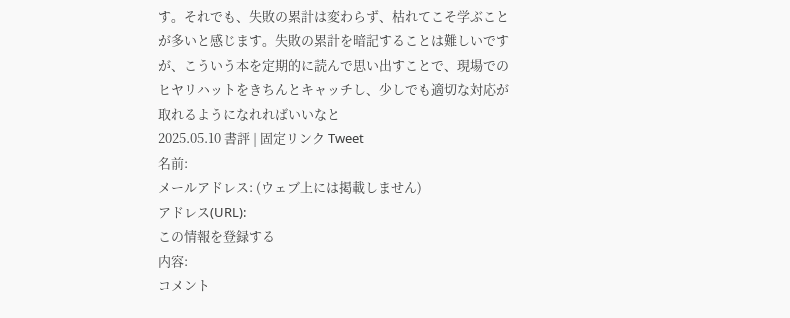す。それでも、失敗の累計は変わらず、枯れてこそ学ぶことが多いと感じます。失敗の累計を暗記することは難しいですが、こういう本を定期的に読んで思い出すことで、現場でのヒヤリハットをきちんとキャッチし、少しでも適切な対応が取れるようになれればいいなと
2025.05.10 書評 | 固定リンク Tweet
名前:
メールアドレス: (ウェブ上には掲載しません)
アドレス(URL):
この情報を登録する
内容:
コメント